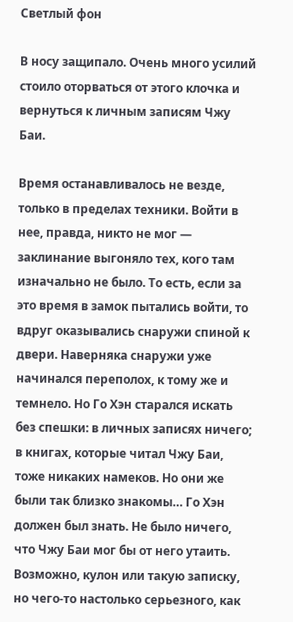Светлый фон

В носу защипало. Очень много усилий стоило оторваться от этого клочка и вернуться к личным записям Чжу Баи.

Время останавливалось не везде, только в пределах техники. Войти в нее, правда, никто не мог — заклинание выгоняло тех, кого там изначально не было. То есть, если за это время в замок пытались войти, то вдруг оказывались снаружи спиной к двери. Наверняка снаружи уже начинался переполох, к тому же и темнело. Но Го Хэн старался искать без спешки: в личных записях ничего; в книгах, которые читал Чжу Баи, тоже никаких намеков. Но они же были так близко знакомы… Го Хэн должен был знать. Не было ничего, что Чжу Баи мог бы от него утаить. Возможно, кулон или такую записку, но чего-то настолько серьезного, как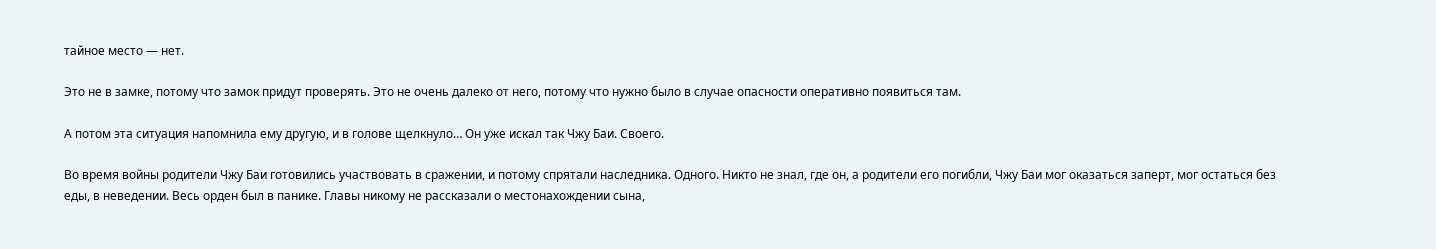тайное место — нет.

Это не в замке, потому что замок придут проверять. Это не очень далеко от него, потому что нужно было в случае опасности оперативно появиться там.

А потом эта ситуация напомнила ему другую, и в голове щелкнуло… Он уже искал так Чжу Баи. Своего.

Во время войны родители Чжу Баи готовились участвовать в сражении, и потому спрятали наследника. Одного. Никто не знал, где он, а родители его погибли, Чжу Баи мог оказаться заперт, мог остаться без еды, в неведении. Весь орден был в панике. Главы никому не рассказали о местонахождении сына,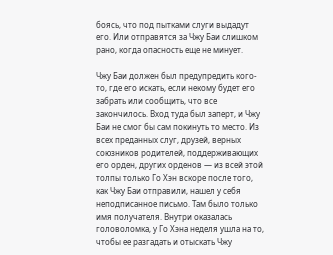боясь, что под пытками слуги выдадут его. Или отправятся за Чжу Баи слишком рано, когда опасность еще не минует.

Чжу Баи должен был предупредить кого-то, где его искать, если некому будет его забрать или сообщить, что все закончилось. Вход туда был заперт, и Чжу Баи не смог бы сам покинуть то место. Из всех преданных слуг, друзей, верных союзников родителей, поддерживающих его орден, других орденов — из всей этой толпы только Го Хэн вскоре после того, как Чжу Баи отправили, нашел у себя неподписанное письмо. Там было только имя получателя. Внутри оказалась головоломка, у Го Хэна неделя ушла на то, чтобы ее разгадать и отыскать Чжу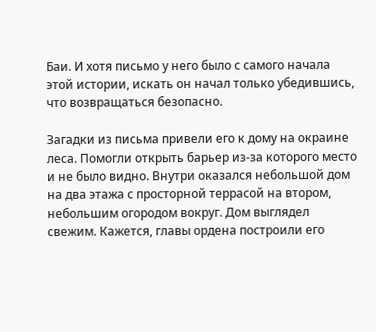Баи. И хотя письмо у него было с самого начала этой истории, искать он начал только убедившись, что возвращаться безопасно.

Загадки из письма привели его к дому на окраине леса. Помогли открыть барьер из-за которого место и не было видно. Внутри оказался небольшой дом на два этажа с просторной террасой на втором, небольшим огородом вокруг. Дом выглядел свежим. Кажется, главы ордена построили его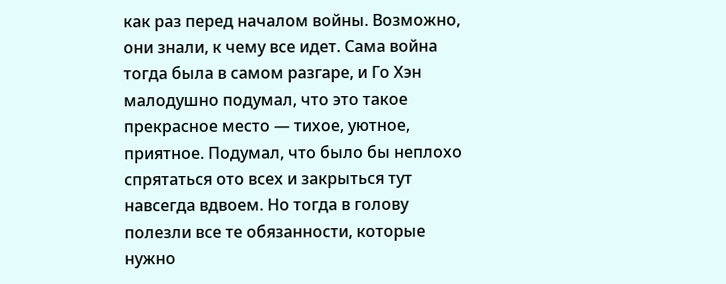как раз перед началом войны. Возможно, они знали, к чему все идет. Сама война тогда была в самом разгаре, и Го Хэн малодушно подумал, что это такое прекрасное место — тихое, уютное, приятное. Подумал, что было бы неплохо спрятаться ото всех и закрыться тут навсегда вдвоем. Но тогда в голову полезли все те обязанности, которые нужно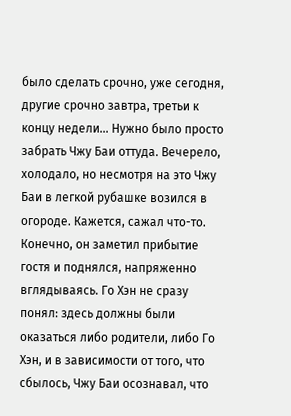было сделать срочно, уже сегодня, другие срочно завтра, третьи к концу недели… Нужно было просто забрать Чжу Баи оттуда. Вечерело, холодало, но несмотря на это Чжу Баи в легкой рубашке возился в огороде. Кажется, сажал что-то. Конечно, он заметил прибытие гостя и поднялся, напряженно вглядываясь. Го Хэн не сразу понял: здесь должны были оказаться либо родители, либо Го Хэн, и в зависимости от того, что сбылось, Чжу Баи осознавал, что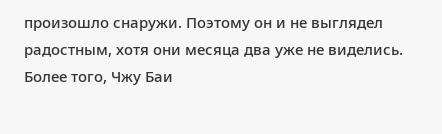произошло снаружи. Поэтому он и не выглядел радостным, хотя они месяца два уже не виделись. Более того, Чжу Баи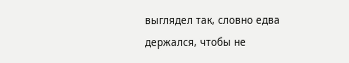выглядел так, словно едва держался, чтобы не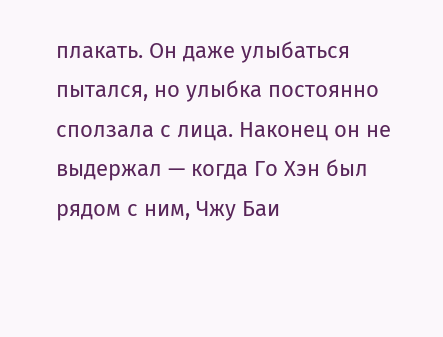плакать. Он даже улыбаться пытался, но улыбка постоянно сползала с лица. Наконец он не выдержал — когда Го Хэн был рядом с ним, Чжу Баи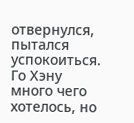отвернулся, пытался успокоиться. Го Хэну много чего хотелось, но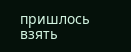пришлось взять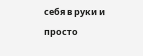себя в руки и просто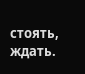стоять, ждать.